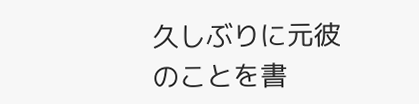久しぶりに元彼のことを書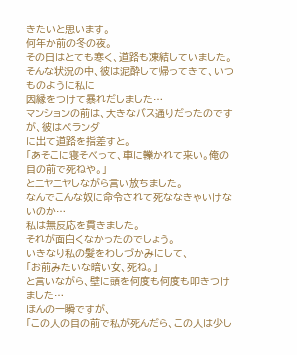きたいと思います。
何年か前の冬の夜。
その日はとても寒く、道路も凍結していました。
そんな状況の中、彼は泥酔して帰ってきて、いつものように私に
因縁をつけて暴れだしました…
マンションの前は、大きなバス通りだったのですが、彼はベランダ
に出て道路を指差すと。
「あそこに寝そべって、車に轢かれて来い。俺の目の前で死ねや。」
とニヤニヤしながら言い放ちました。
なんでこんな奴に命令されて死ななきゃいけないのか…
私は無反応を貫きました。
それが面白くなかったのでしょう。
いきなり私の髪をわしづかみにして、
「お前みたいな暗い女、死ね。」
と言いながら、壁に頭を何度も何度も叩きつけました…
ほんの一瞬ですが、
「この人の目の前で私が死んだら、この人は少し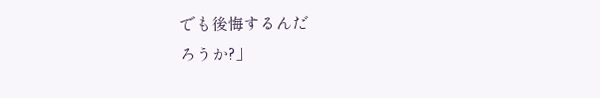でも後悔するんだ
ろうか?」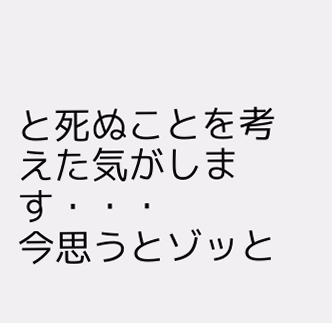と死ぬことを考えた気がします・・・
今思うとゾッと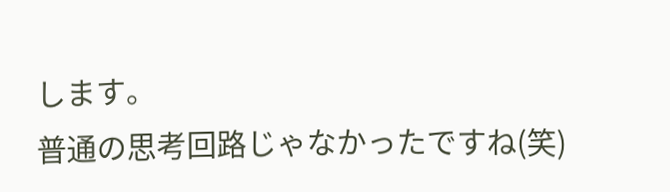します。
普通の思考回路じゃなかったですね(笑)